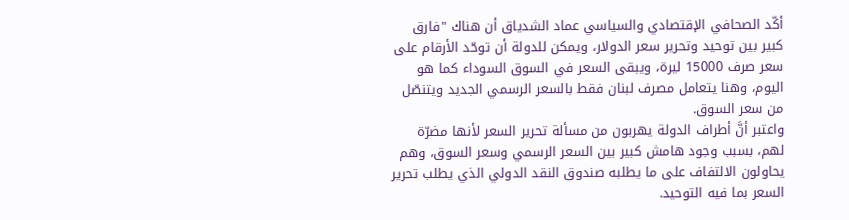أكّد الصحافي الإقتصادي والسياسي عماد الشدياق أن هناك "فارق كبير بين توحيد وتحرير سعر الدولار، ويمكن للدولة أن توحّد الأرقام على سعر صرف 15000 ليرة، ويبقى السعر في السوق السوداء كما هو اليوم، وهنا يتعامل مصرف لبنان فقط بالسعر الرسمي الجديد ويتنصّل من سعر السوق.
واعتبر أنَّ أطراف الدولة يهربون من مسألة تحرير السعر لأنها مضرّة لهم، بسبب وجود هامش كبير بين السعر الرسمي وسعر السوق، وهم يحاولون الالتفاف على ما يطلبه صندوق النقد الدولي الذي يطلب تحرير السعر بما فيه التوحيد.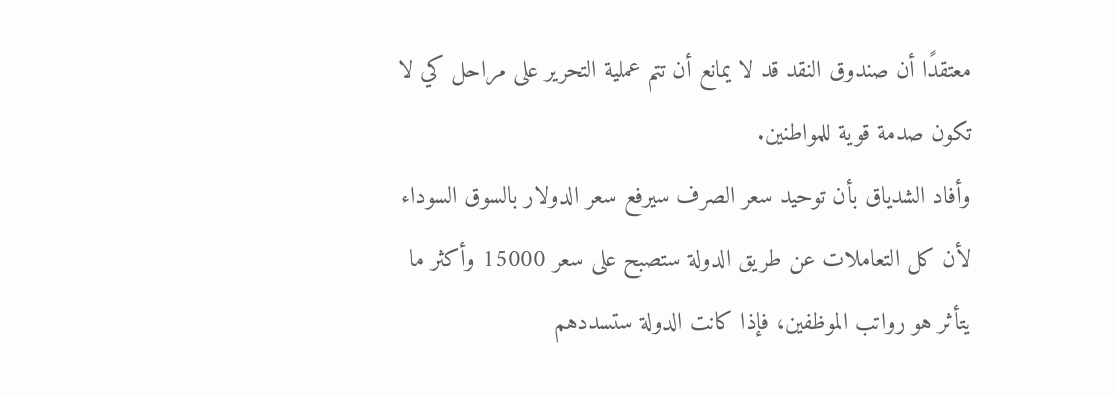معتقدًا أن صندوق النقد قد لا يمانع أن تتم عملية التحرير على مراحل كي لا تكون صدمة قوية للمواطنين.
وأفاد الشدياق بأن توحيد سعر الصرف سيرفع سعر الدولار بالسوق السوداء لأن كل التعاملات عن طريق الدولة ستصبح على سعر 15000 وأكثر ما يتأثر هو رواتب الموظفين، فإذا كانت الدولة ستسددهم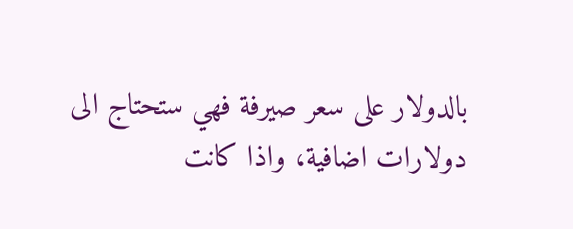بالدولار على سعر صيرفة فهي ستحتاج الى دولارات اضافية، واذا كانت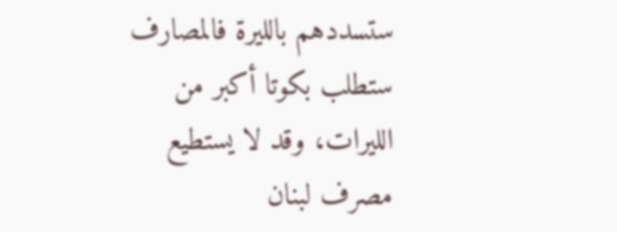ستسددهم بالليرة فالمصارف ستطلب بكوتا أكبر من الليرات، وقد لا يستطيع مصرف لبنان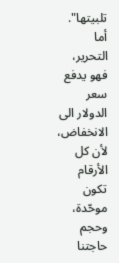تلبيتها".
أما التحرير، فهو يدفع سعر الدولار الى الانخفاض، لأن كل الأرقام تكون موحّدة، وحجم حاجتنا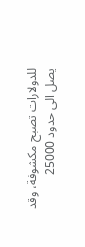للدولارات تصبح مكشوفة، وقد يصل الى حدود 25000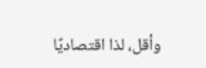وأقل، لذا اقتصاديًا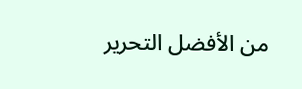من الأفضل التحرير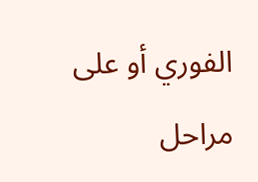الفوري أو على مراحل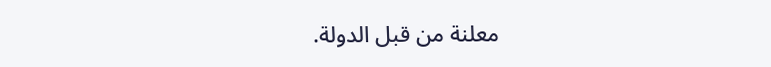معلنة من قبل الدولة.